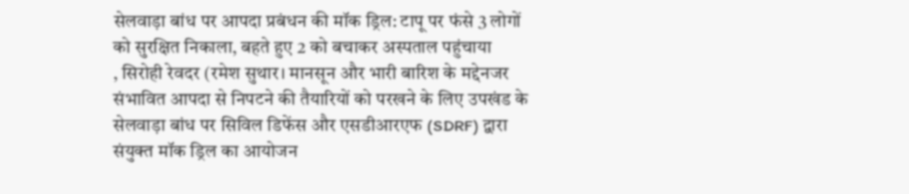सेलवाड़ा बांध पर आपदा प्रबंधन की मॉक ड्रिल: टापू पर फंसे 3 लोगों को सुरक्षित निकाला, बहते हुए 2 को बचाकर अस्पताल पहुंचाया
, सिरोही रेवदर (रमेश सुथार। मानसून और भारी बारिश के मद्देनजर संभावित आपदा से निपटने की तैयारियों को परखने के लिए उपखंड के सेलवाड़ा बांध पर सिविल डिफेंस और एसडीआरएफ (SDRF) द्वारा संयुक्त मॉक ड्रिल का आयोजन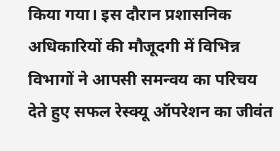किया गया। इस दौरान प्रशासनिक अधिकारियों की मौजूदगी में विभिन्न विभागों ने आपसी समन्वय का परिचय देते हुए सफल रेस्क्यू ऑपरेशन का जीवंत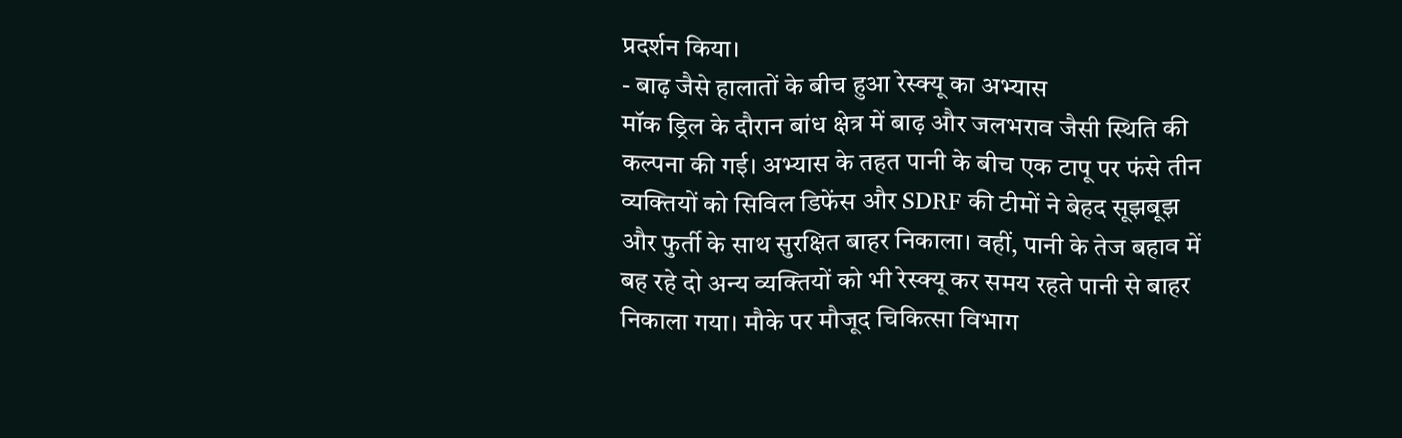प्रदर्शन किया।
- बाढ़ जैसे हालातों के बीच हुआ रेस्क्यू का अभ्यास
मॉक ड्रिल के दौरान बांध क्षेत्र में बाढ़ और जलभराव जैसी स्थिति की कल्पना की गई। अभ्यास के तहत पानी के बीच एक टापू पर फंसे तीन व्यक्तियों को सिविल डिफेंस और SDRF की टीमों ने बेहद सूझबूझ और फुर्ती के साथ सुरक्षित बाहर निकाला। वहीं, पानी के तेज बहाव में बह रहे दो अन्य व्यक्तियों को भी रेस्क्यू कर समय रहते पानी से बाहर निकाला गया। मौके पर मौजूद चिकित्सा विभाग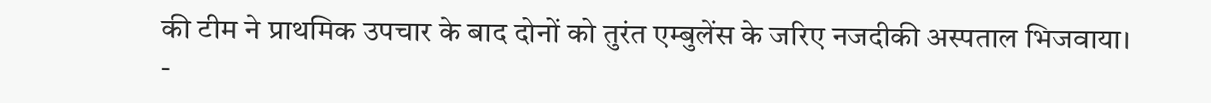की टीम ने प्राथमिक उपचार के बाद दोनों को तुरंत एम्बुलेंस के जरिए नजदीकी अस्पताल भिजवाया।
-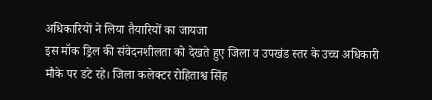अधिकारियों ने लिया तैयारियों का जायजा
इस मॉक ड्रिल की संवेदनशीलता को देखते हुए जिला व उपखंड स्तर के उच्च अधिकारी मौके पर डटे रहे। जिला कलेक्टर रोहिताश्व सिंह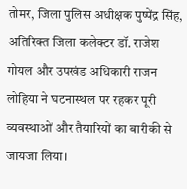तोमर, जिला पुलिस अधीक्षक पुष्पेंद्र सिंह, अतिरिक्त जिला कलेक्टर डॉ. राजेश गोयल और उपखंड अधिकारी राजन लोहिया ने घटनास्थल पर रहकर पूरी व्यवस्थाओं और तैयारियों का बारीकी से जायजा लिया।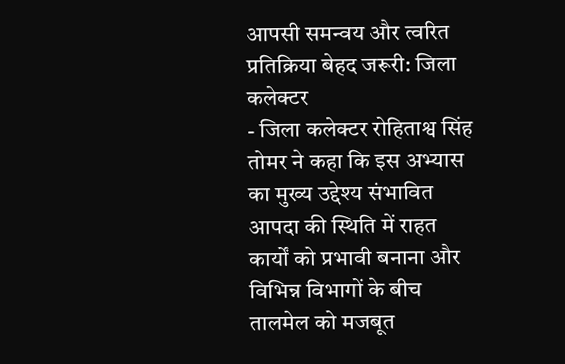आपसी समन्वय और त्वरित प्रतिक्रिया बेहद जरूरी: जिला कलेक्टर
- जिला कलेक्टर रोहिताश्व सिंह तोमर ने कहा कि इस अभ्यास का मुख्य उद्देश्य संभावित आपदा की स्थिति में राहत कार्यों को प्रभावी बनाना और विभिन्न विभागों के बीच तालमेल को मजबूत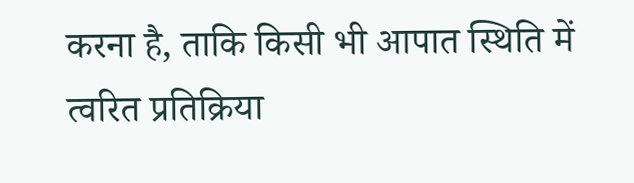करना है, ताकि किसी भी आपात स्थिति में त्वरित प्रतिक्रिया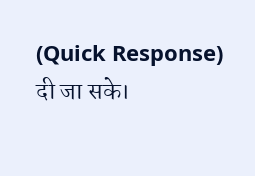(Quick Response) दी जा सके।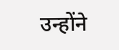उन्होंने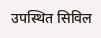उपस्थित सिविल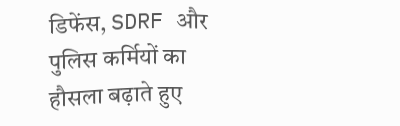डिफेंस, SDRF और पुलिस कर्मियों का हौसला बढ़ाते हुए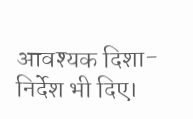आवश्यक दिशा-निर्देश भी दिए।